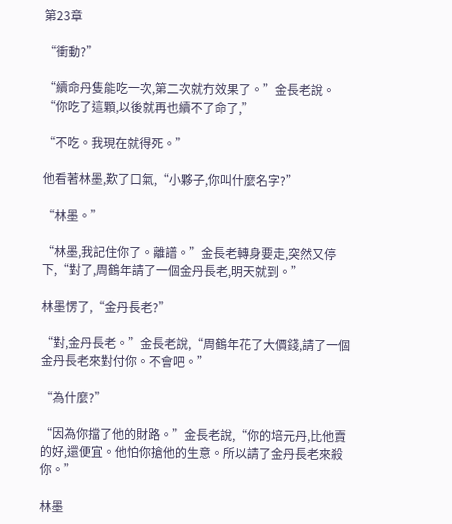第23章

“衝動?”

“續命丹隻能吃一次,第二次就冇效果了。”金長老說。“你吃了這顆,以後就再也續不了命了,”

“不吃。我現在就得死。”

他看著林墨,歎了口氣,“小夥子,你叫什麼名字?”

“林墨。”

“林墨,我記住你了。離譜。”金長老轉身要走,突然又停下,“對了,周鶴年請了一個金丹長老,明天就到。”

林墨愣了,“金丹長老?”

“對,金丹長老。”金長老說,“周鶴年花了大價錢,請了一個金丹長老來對付你。不會吧。”

“為什麼?”

“因為你擋了他的財路。”金長老說,“你的培元丹,比他賣的好,還便宜。他怕你搶他的生意。所以請了金丹長老來殺你。”

林墨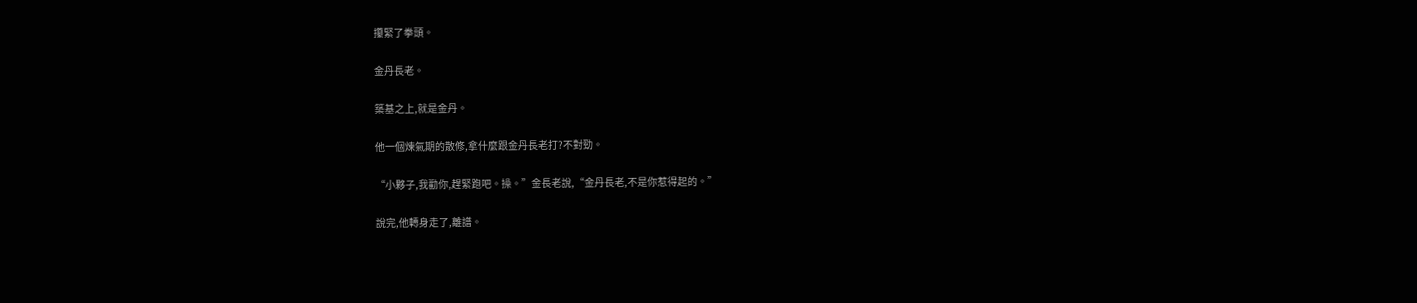攥緊了拳頭。

金丹長老。

築基之上,就是金丹。

他一個煉氣期的散修,拿什麼跟金丹長老打?不對勁。

“小夥子,我勸你,趕緊跑吧。操。”金長老說,“金丹長老,不是你惹得起的。”

說完,他轉身走了,離譜。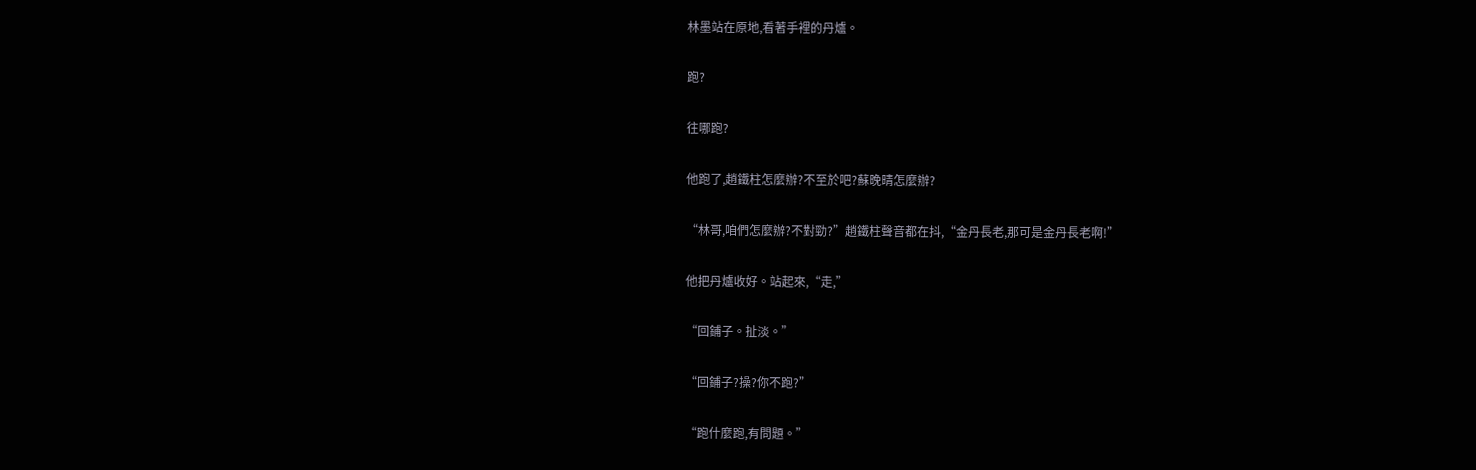林墨站在原地,看著手裡的丹爐。

跑?

往哪跑?

他跑了,趙鐵柱怎麼辦?不至於吧?蘇晚晴怎麼辦?

“林哥,咱們怎麼辦?不對勁?”趙鐵柱聲音都在抖,“金丹長老,那可是金丹長老啊!”

他把丹爐收好。站起來,“走,”

“回鋪子。扯淡。”

“回鋪子?操?你不跑?”

“跑什麼跑,有問題。”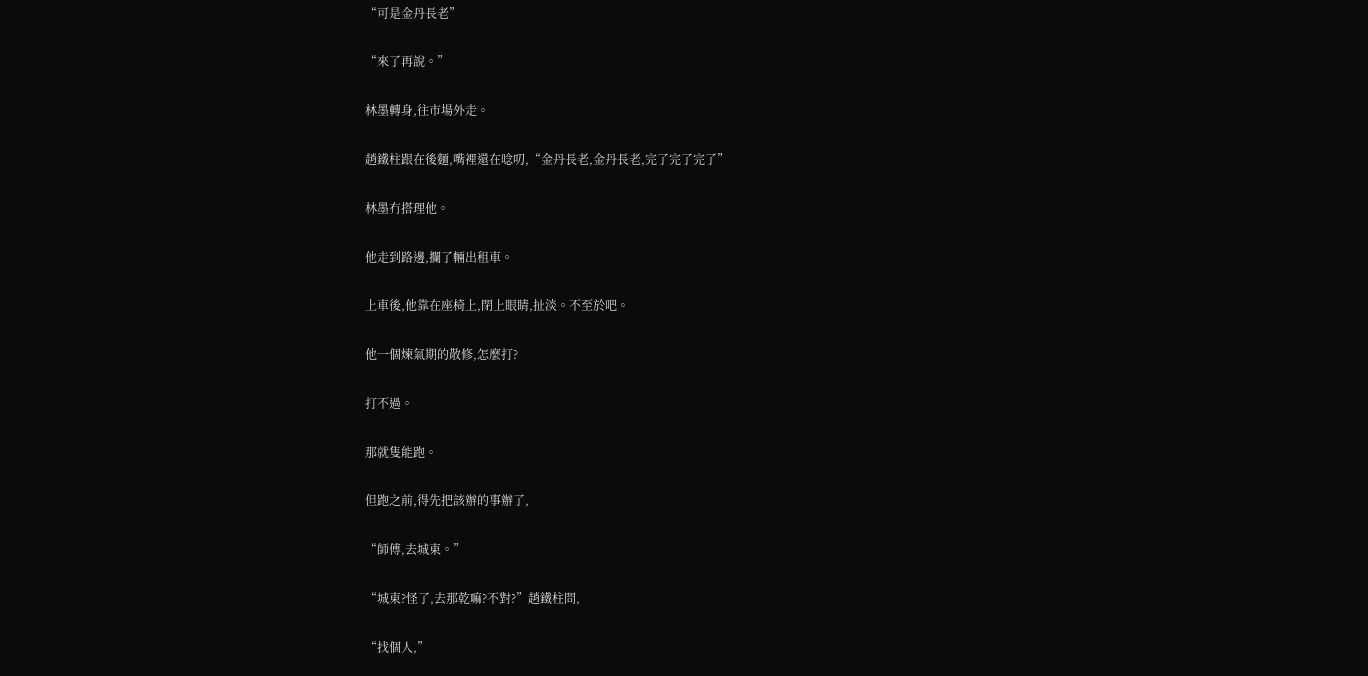“可是金丹長老”

“來了再說。”

林墨轉身,往市場外走。

趙鐵柱跟在後麵,嘴裡還在唸叨,“金丹長老,金丹長老,完了完了完了”

林墨冇搭理他。

他走到路邊,攔了輛出租車。

上車後,他靠在座椅上,閉上眼睛,扯淡。不至於吧。

他一個煉氣期的散修,怎麼打?

打不過。

那就隻能跑。

但跑之前,得先把該辦的事辦了,

“師傅,去城東。”

“城東?怪了,去那乾嘛?不對?”趙鐵柱問,

“找個人,”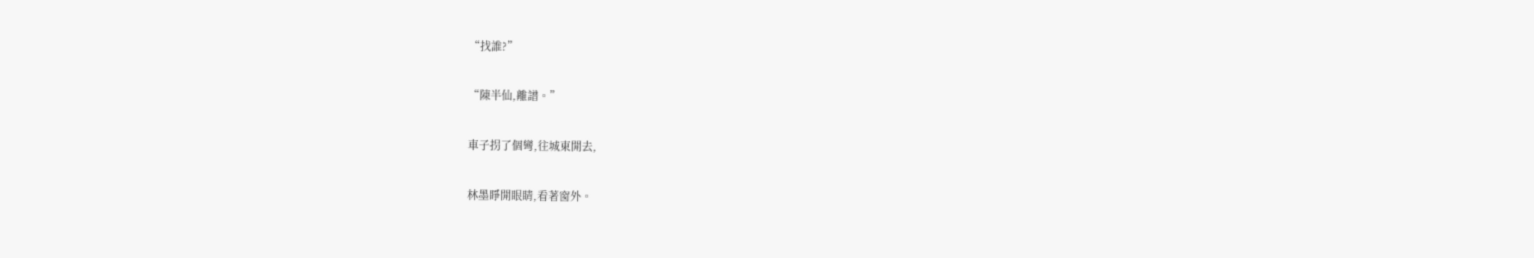“找誰?”

“陳半仙,離譜。”

車子拐了個彎,往城東開去,

林墨睜開眼睛,看著窗外。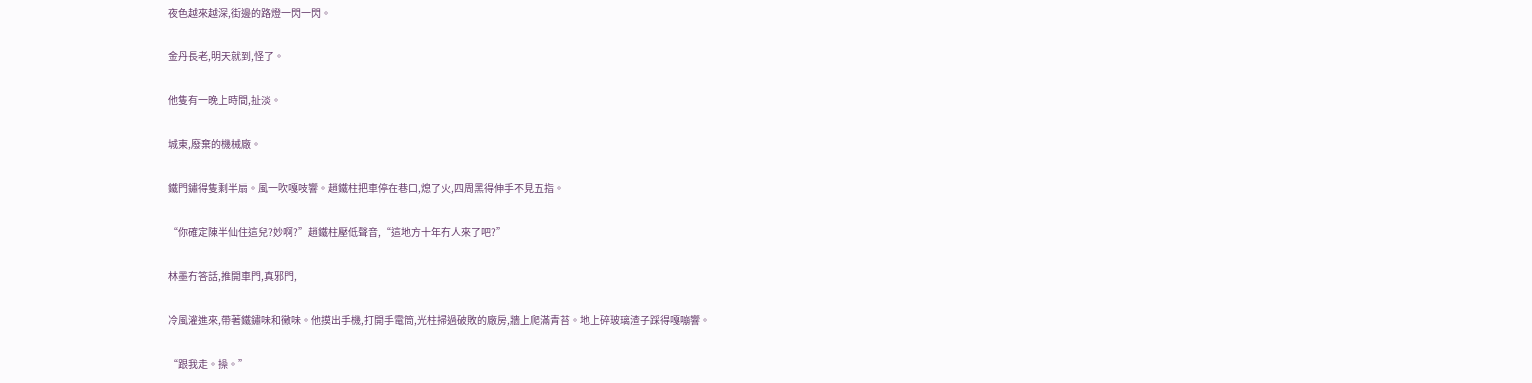夜色越來越深,街邊的路燈一閃一閃。

金丹長老,明天就到,怪了。

他隻有一晚上時間,扯淡。

城東,廢棄的機械廠。

鐵門鏽得隻剩半扇。風一吹嘎吱響。趙鐵柱把車停在巷口,熄了火,四周黑得伸手不見五指。

“你確定陳半仙住這兒?妙啊?”趙鐵柱壓低聲音,“這地方十年冇人來了吧?”

林墨冇答話,推開車門,真邪門,

冷風灌進來,帶著鐵鏽味和黴味。他摸出手機,打開手電筒,光柱掃過破敗的廠房,牆上爬滿青苔。地上碎玻璃渣子踩得嘎嘣響。

“跟我走。操。”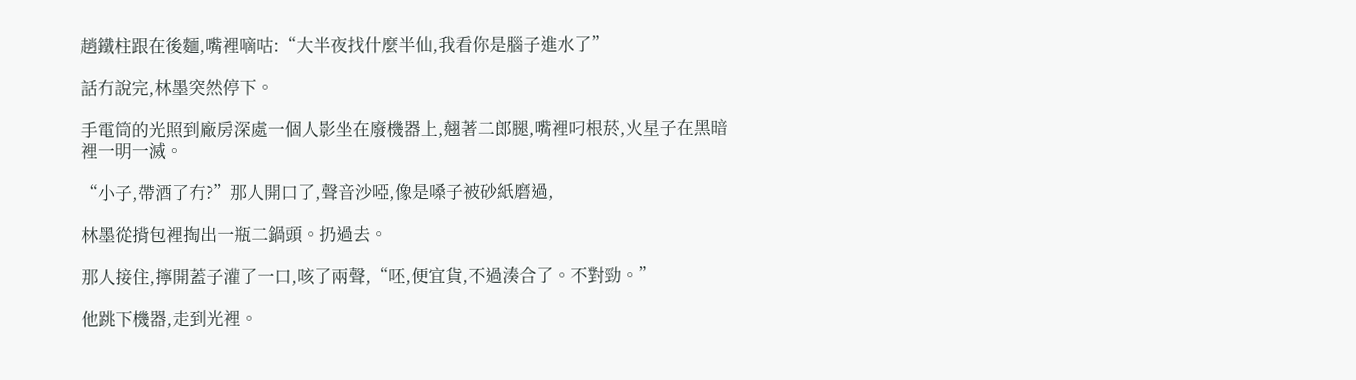趙鐵柱跟在後麵,嘴裡嘀咕:“大半夜找什麼半仙,我看你是腦子進水了”

話冇說完,林墨突然停下。

手電筒的光照到廠房深處一個人影坐在廢機器上,翹著二郎腿,嘴裡叼根菸,火星子在黑暗裡一明一滅。

“小子,帶酒了冇?”那人開口了,聲音沙啞,像是嗓子被砂紙磨過,

林墨從揹包裡掏出一瓶二鍋頭。扔過去。

那人接住,擰開蓋子灌了一口,咳了兩聲,“呸,便宜貨,不過湊合了。不對勁。”

他跳下機器,走到光裡。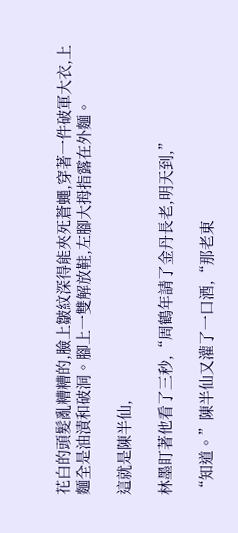花白的頭髮亂糟糟的,臉上皺紋深得能夾死蒼蠅,穿著一件破軍大衣,上麵全是油漬和破洞。腳上一雙解放鞋,左腳大拇指露在外麵。

這就是陳半仙,

林墨盯著他看了三秒,“周鶴年請了金丹長老,明天到,”

“知道。”陳半仙又灌了一口酒,“那老東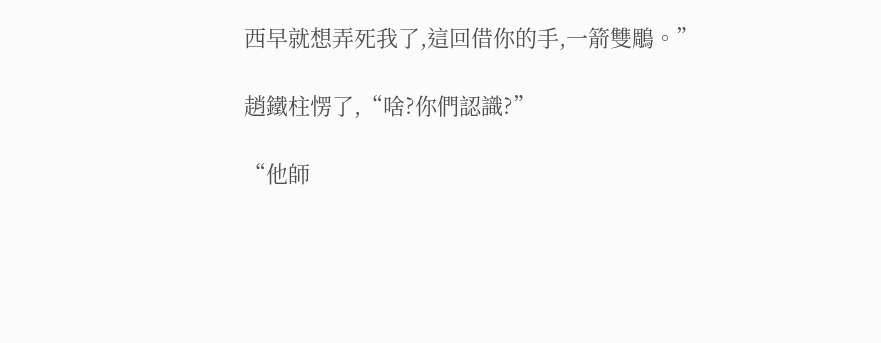西早就想弄死我了,這回借你的手,一箭雙鵰。”

趙鐵柱愣了,“啥?你們認識?”

“他師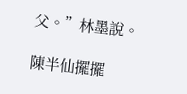父。”林墨說。

陳半仙擺擺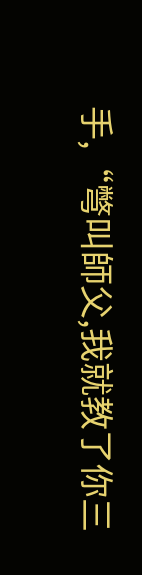手,“彆叫師父,我就教了你三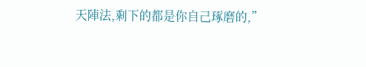天陣法,剩下的都是你自己琢磨的,”